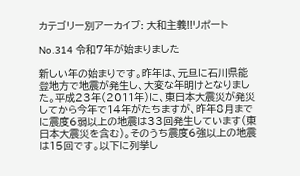カテゴリー別アーカイブ: 大和主義!!リポート

No.314 令和7年が始まりました

新しい年の始まりです。昨年は、元旦に石川県能登地方で地震が発生し、大変な年明けとなりました。平成23年(2011年)に、東日本大震災が発災してから今年で14年がたちますが、昨年8月までに震度6弱以上の地震は33回発生しています(東日本大震災を含む)。そのうち震度6強以上の地震は15回です。以下に列挙し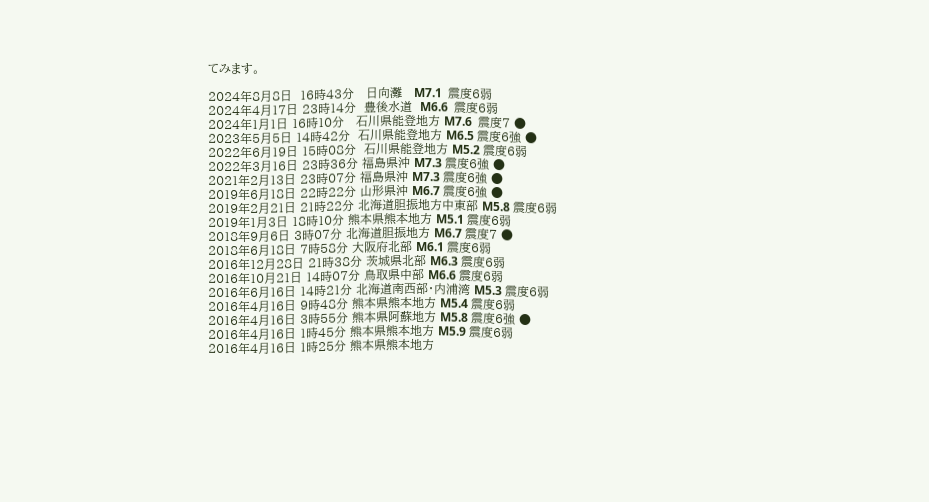てみます。

2024年8月8日  16時43分   日向灘   М7.1  震度6弱
2024年4月17日 23時14分  豊後水道  М6.6  震度6弱
2024年1月1日 16時10分   石川県能登地方 М7.6  震度7 ●
2023年5月5日 14時42分  石川県能登地方 М6.5 震度6強 ●
2022年6月19日 15時08分  石川県能登地方 М5.2 震度6弱
2022年3月16日 23時36分 福島県沖 М7.3 震度6強 ●
2021年2月13日 23時07分 福島県沖 М7.3 震度6強 ●
2019年6月18日 22時22分 山形県沖 М6.7 震度6強 ●
2019年2月21日 21時22分 北海道胆振地方中東部 М5.8 震度6弱
2019年1月3日 18時10分 熊本県熊本地方 М5.1 震度6弱
2018年9月6日 3時07分 北海道胆振地方 М6.7 震度7 ●
2018年6月18日 7時58分 大阪府北部 М6.1 震度6弱
2016年12月28日 21時38分 茨城県北部 М6.3 震度6弱
2016年10月21日 14時07分 鳥取県中部 М6.6 震度6弱
2016年6月16日 14時21分 北海道南西部・内浦湾 М5.3 震度6弱
2016年4月16日 9時48分 熊本県熊本地方 М5.4 震度6弱
2016年4月16日 3時55分 熊本県阿蘇地方 М5.8 震度6強 ●
2016年4月16日 1時45分 熊本県熊本地方 М5.9 震度6弱
2016年4月16日 1時25分 熊本県熊本地方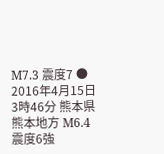М7.3 震度7 ●
2016年4月15日 3時46分 熊本県熊本地方 М6.4 震度6強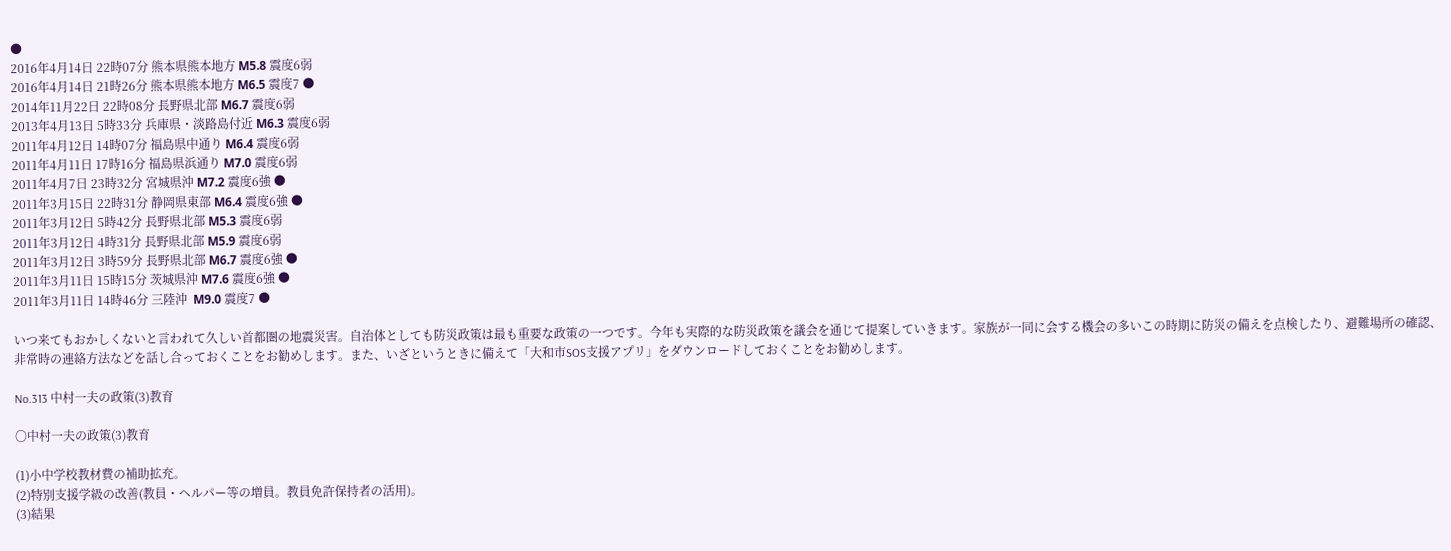●
2016年4月14日 22時07分 熊本県熊本地方 М5.8 震度6弱
2016年4月14日 21時26分 熊本県熊本地方 М6.5 震度7 ●
2014年11月22日 22時08分 長野県北部 М6.7 震度6弱
2013年4月13日 5時33分 兵庫県・淡路島付近 М6.3 震度6弱
2011年4月12日 14時07分 福島県中通り М6.4 震度6弱
2011年4月11日 17時16分 福島県浜通り М7.0 震度6弱
2011年4月7日 23時32分 宮城県沖 М7.2 震度6強 ●
2011年3月15日 22時31分 静岡県東部 М6.4 震度6強 ●
2011年3月12日 5時42分 長野県北部 М5.3 震度6弱
2011年3月12日 4時31分 長野県北部 М5.9 震度6弱
2011年3月12日 3時59分 長野県北部 М6.7 震度6強 ●
2011年3月11日 15時15分 茨城県沖 М7.6 震度6強 ●
2011年3月11日 14時46分 三陸沖  М9.0 震度7 ●

いつ来てもおかしくないと言われて久しい首都圏の地震災害。自治体としても防災政策は最も重要な政策の一つです。今年も実際的な防災政策を議会を通じて提案していきます。家族が一同に会する機会の多いこの時期に防災の備えを点検したり、避難場所の確認、非常時の連絡方法などを話し合っておくことをお勧めします。また、いざというときに備えて「大和市SOS支援アプリ」をダウンロードしておくことをお勧めします。

No.313 中村一夫の政策(3)教育

〇中村一夫の政策(3)教育

(1)小中学校教材費の補助拡充。
(2)特別支援学級の改善(教員・ヘルパー等の増員。教員免許保持者の活用)。
(3)結果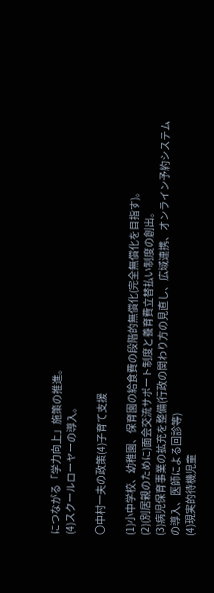につながる「学力向上」施策の推進。
(4)スクールローヤーの導入。

〇中村一夫の政策(4)子育て支援

(1)小中学校、幼稚園、保育園の給食費の段階的無償化(完全無償化を目指す)。
(2)(別居親のために)面会交流サポート制度と養育費立替払い制度の創出。
(3)病児保育事業の拡充を整備(行政の関わり方の見直し、広域連携、オンライン予約システムの導入、医師による回診等)
(4)現実的待機児童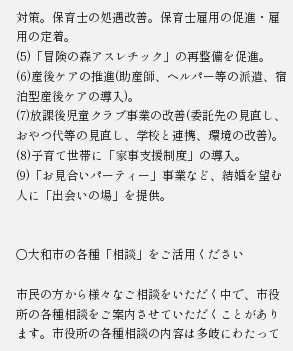対策。保育士の処遇改善。保育士雇用の促進・雇用の定着。
(5)「冒険の森アスレチック」の再整備を促進。
(6)産後ケアの推進(助産師、ヘルパー等の派遣、宿泊型産後ケアの導入)。
(7)放課後児童クラブ事業の改善(委託先の見直し、おやつ代等の見直し、学校と連携、環境の改善)。
(8)子育て世帯に「家事支援制度」の導入。
(9)「お見合いパーティー」事業など、結婚を望む人に「出会いの場」を提供。


〇大和市の各種「相談」をご活用ください

市民の方から様々なご相談をいただく中で、市役所の各種相談をご案内させていただくことがあります。市役所の各種相談の内容は多岐にわたって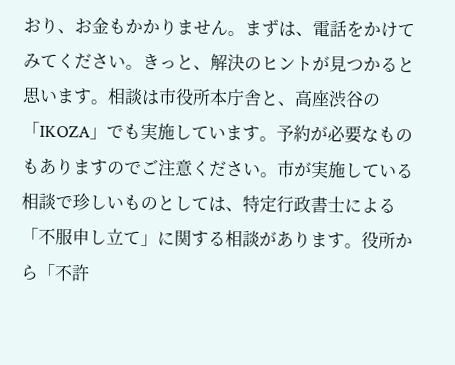おり、お金もかかりません。まずは、電話をかけてみてください。きっと、解決のヒントが見つかると思います。相談は市役所本庁舎と、高座渋谷の「IKOZA」でも実施しています。予約が必要なものもありますのでご注意ください。市が実施している相談で珍しいものとしては、特定行政書士による「不服申し立て」に関する相談があります。役所から「不許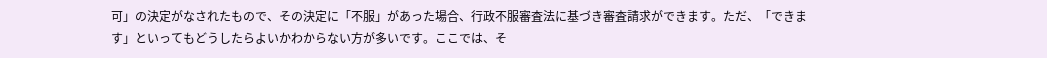可」の決定がなされたもので、その決定に「不服」があった場合、行政不服審査法に基づき審査請求ができます。ただ、「できます」といってもどうしたらよいかわからない方が多いです。ここでは、そ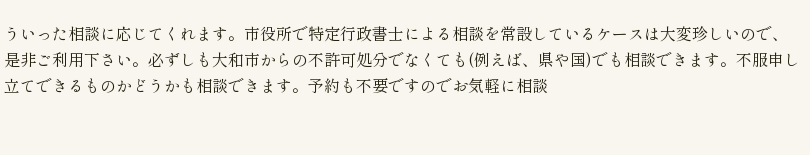ういった相談に応じてくれます。市役所で特定行政書士による相談を常設しているケースは大変珍しいので、是非ご利用下さい。必ずしも大和市からの不許可処分でなくても(例えば、県や国)でも相談できます。不服申し立てできるものかどうかも相談できます。予約も不要ですのでお気軽に相談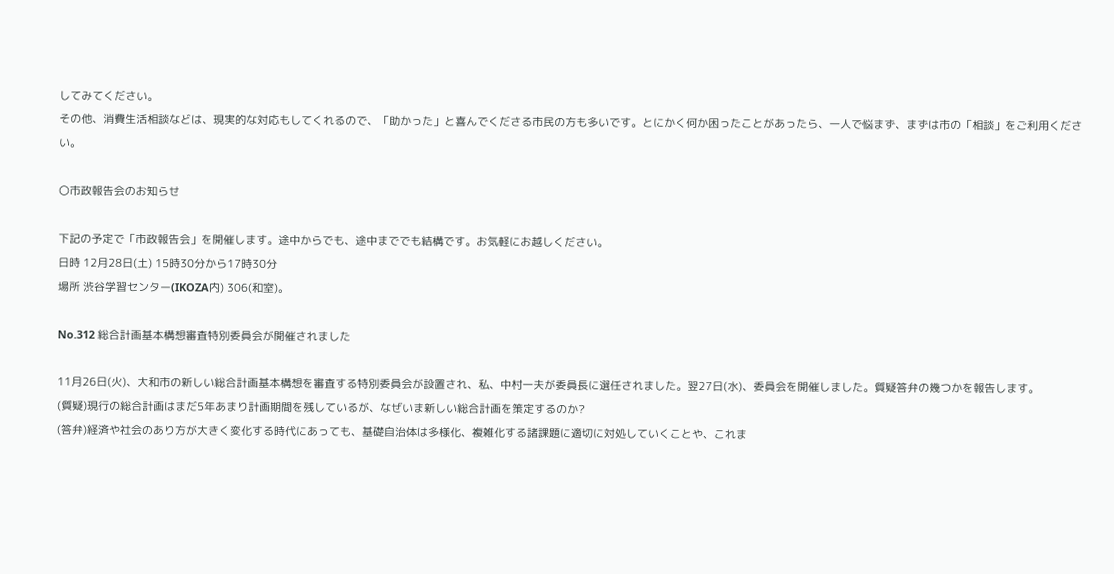してみてください。
その他、消費生活相談などは、現実的な対応もしてくれるので、「助かった」と喜んでくださる市民の方も多いです。とにかく何か困ったことがあったら、一人で悩まず、まずは市の「相談」をご利用ください。

〇市政報告会のお知らせ

下記の予定で「市政報告会」を開催します。途中からでも、途中まででも結構です。お気軽にお越しください。
日時 12月28日(土) 15時30分から17時30分
場所 渋谷学習センター(IKOZA内) 306(和室)。

No.312 総合計画基本構想審査特別委員会が開催されました

11月26日(火)、大和市の新しい総合計画基本構想を審査する特別委員会が設置され、私、中村一夫が委員長に選任されました。翌27日(水)、委員会を開催しました。質疑答弁の幾つかを報告します。
(質疑)現行の総合計画はまだ5年あまり計画期間を残しているが、なぜいま新しい総合計画を策定するのか?
(答弁)経済や社会のあり方が大きく変化する時代にあっても、基礎自治体は多様化、複雑化する諸課題に適切に対処していくことや、これま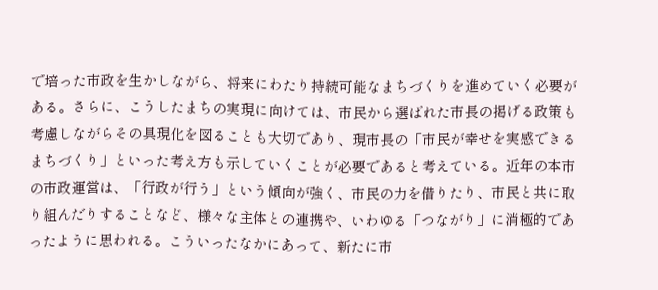で培った市政を生かしながら、将来にわたり持続可能なまちづくりを進めていく必要がある。さらに、こうしたまちの実現に向けては、市民から選ばれた市長の掲げる政策も考慮しながらその具現化を図ることも大切であり、現市長の「市民が幸せを実感できるまちづくり」といった考え方も示していくことが必要であると考えている。近年の本市の市政運営は、「行政が行う」という傾向が強く、市民の力を借りたり、市民と共に取り組んだりすることなど、様々な主体との連携や、いわゆる「つながり」に消極的であったように思われる。こういったなかにあって、新たに市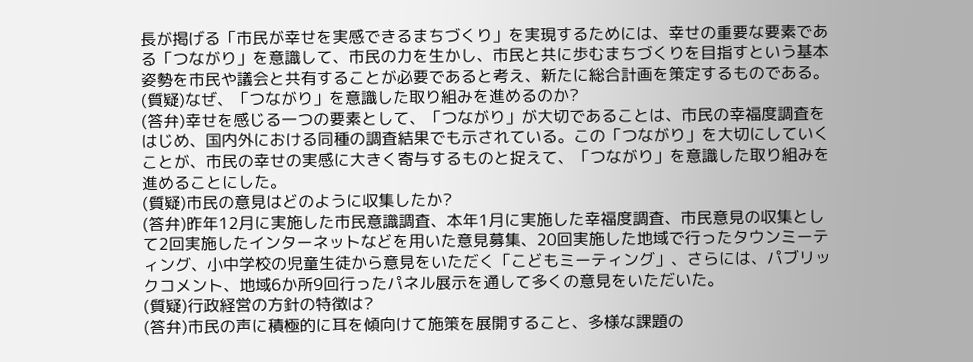長が掲げる「市民が幸せを実感できるまちづくり」を実現するためには、幸せの重要な要素である「つながり」を意識して、市民の力を生かし、市民と共に歩むまちづくりを目指すという基本姿勢を市民や議会と共有することが必要であると考え、新たに総合計画を策定するものである。
(質疑)なぜ、「つながり」を意識した取り組みを進めるのか?
(答弁)幸せを感じる一つの要素として、「つながり」が大切であることは、市民の幸福度調査をはじめ、国内外における同種の調査結果でも示されている。この「つながり」を大切にしていくことが、市民の幸せの実感に大きく寄与するものと捉えて、「つながり」を意識した取り組みを進めることにした。
(質疑)市民の意見はどのように収集したか?
(答弁)昨年12月に実施した市民意識調査、本年1月に実施した幸福度調査、市民意見の収集として2回実施したインターネットなどを用いた意見募集、20回実施した地域で行ったタウンミーティング、小中学校の児童生徒から意見をいただく「こどもミーティング」、さらには、パブリックコメント、地域6か所9回行ったパネル展示を通して多くの意見をいただいた。
(質疑)行政経営の方針の特徴は?
(答弁)市民の声に積極的に耳を傾向けて施策を展開すること、多様な課題の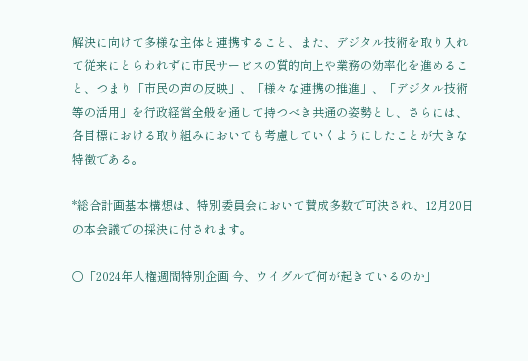解決に向けて多様な主体と連携すること、また、デジタル技術を取り入れて従来にとらわれずに市民サービスの質的向上や業務の効率化を進めること、つまり「市民の声の反映」、「様々な連携の推進」、「デジタル技術等の活用」を行政経営全般を通して持つべき共通の姿勢とし、さらには、各目標における取り組みにおいても考慮していくようにしたことが大きな特徴である。

*総合計画基本構想は、特別委員会において賛成多数で可決され、12月20日の本会議での採決に付されます。

〇「2024年人権週間特別企画 今、ウイグルで何が起きているのか」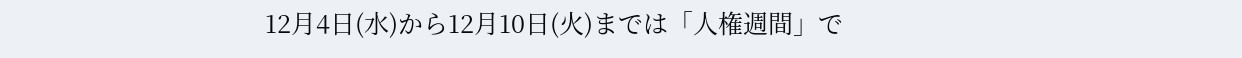12月4日(水)から12月10日(火)までは「人権週間」で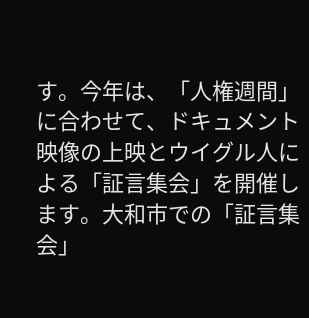す。今年は、「人権週間」に合わせて、ドキュメント映像の上映とウイグル人による「証言集会」を開催します。大和市での「証言集会」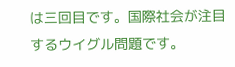は三回目です。国際社会が注目するウイグル問題です。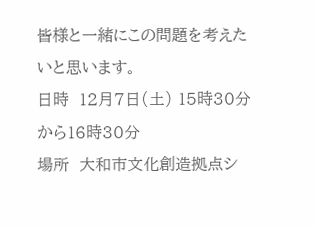皆様と一緒にこの問題を考えたいと思います。
日時  12月7日(土) 15時30分から16時30分
場所  大和市文化創造拠点シ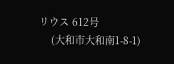リウス 612号
    (大和市大和南1-8-1)